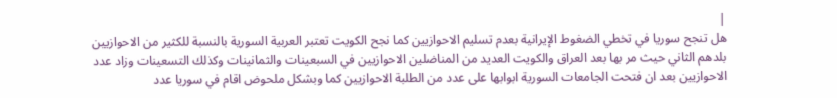|
هل تنجح سوريا في تخطي الضغوط الإيرانية بعدم تسليم الاحوازيين كما نجح الكويت تعتبر العربية السورية بالنسبة للكثير من الاحوازيين بلدهم الثاني حيث مر بها بعد العراق والكويت العديد من المناضلين الاحوازيين في السبعينات والثمانينات وكذلك التسعينات وزاد عدد الاحوازيين بعد ان فتحت الجامعات السورية ابوابها على عدد من الطلبة الاحوازيين كما وبشكل ملحوض اقام في سوريا عدد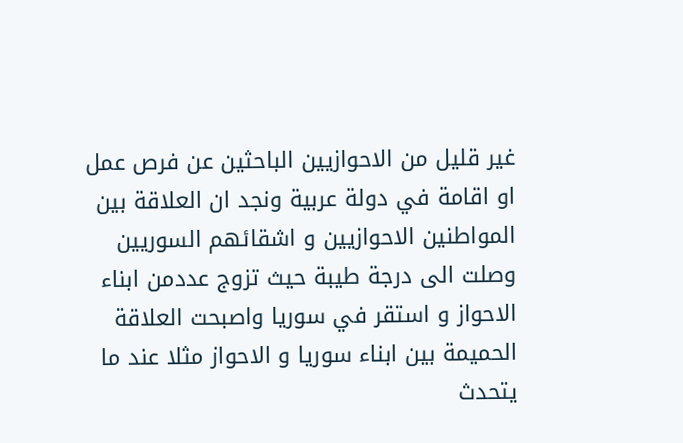غير قليل من الاحوازيين الباحثين عن فرص عمل او اقامة في دولة عربية ونجد ان العلاقة بين المواطنين الاحوازيين و اشقائهم السوريين وصلت الى درجة طيبة حيث تزوج عددمن ابناء الاحواز و استقر في سوريا واصبحت العلاقة الحميمة بين ابناء سوريا و الاحواز مثلا عند ما يتحدث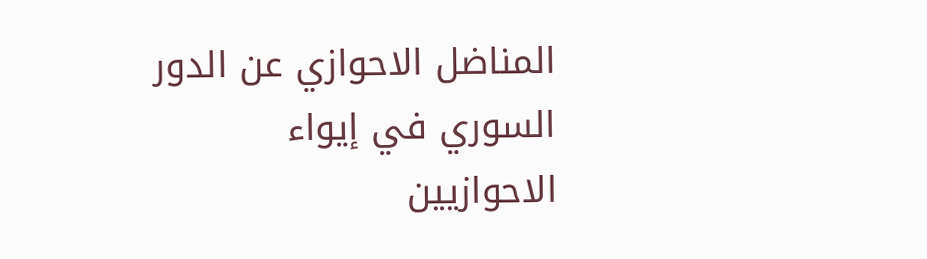المناضل الاحوازي عن الدور السوري في إيواء الاحوازيين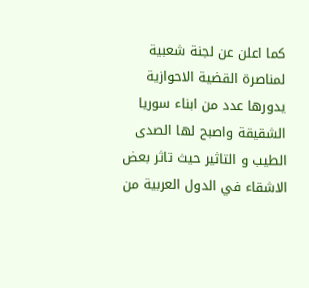كما اعلن عن لجنة شعبية لمناصرة القضية الاحوازية يدورها عدد من ابناء سوريا الشقيقة واصبح لها الصدى الطيب و التاثير حيث تاثر بعض الاشقاء في الدول العربية من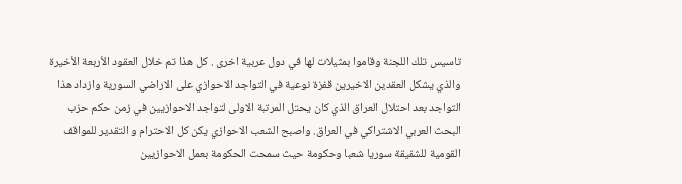تاسيس تلك اللجنة وقاموا بمثيلات لها في دول عربية اخرى . كل هذا تم خلال العقود الأربعة الأخيرة والذي يشكل العقدين الاخيرين قفزة نوعية في التواجد الاحوازي على الاراضي السورية وازداد هذا التواجد بعد احتلال العراق الذي كان يحتل المرتبة الاولى لتواجد الاحوازيين في زمن حكم حزب البحث العربي الاشتراكي في العراق. واصبح الشعب الاحوازي يكن كل الاحترام و التقدير للمواقف القومية للشقيقة سوريا شعبا وحكومة حيث سمحت الحكومة بعمل الاحوازيين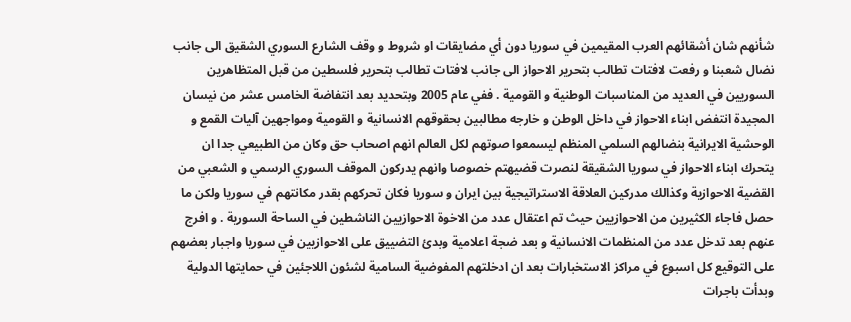شأنهم شان أشقائهم العرب المقيمين في سوريا دون أي مضايقات او شروط و وقف الشارع السوري الشقيق الى جانب نضال شعبنا و رفعت لافتات تطالب بتحرير الاحواز الى جانب لافتات تطالب بتحرير فلسطين من قبل المتظاهرين السوريين في العديد من المناسبات الوطنية و القومية . ففي عام 2005 وبتحديد بعد انتفاضة الخامس عشر من نيسان المجيدة انتفض ابناء الاحواز في داخل الوطن و خارجه مطالبين بحقوقهم الانسانية و القومية ومواجهين آليات القمع و الوحشية الايرانية بنضالهم السلمي المنظم ليسمعوا صوتهم لكل العالم انهم اصحاب حق وكان من الطبيعي جدا ان يتحرك ابناء الاحواز في سوريا الشقيقة لنصرت قضيهتم خصوصا وانهم يدركون الموقف السوري الرسمي و الشعبي من القضية الاحوازية وكذالك مدركين العلاقة الاستراتيجية بين ايران و سوريا فكان تحركهم بقدر مكانتهم في سوريا ولكن ما حصل فاجاء الكثيرين من الاحوازيين حيث تم اعتقال عدد من الاخوة الاحوازيين الناشطين في الساحة السورية . و افرج عنهم بعد تدخل عدد من المنظمات الانسانية و بعد ضجة اعلامية وبدئ التضييق على الاحوازيين في سوريا واجبار بعضهم على التوقيع كل اسبوع في مراكز الاستخبارات بعد ان ادخلتهم المفوضية السامية لشئون اللاجئين في حمايتها الدولية وبدأت باجرات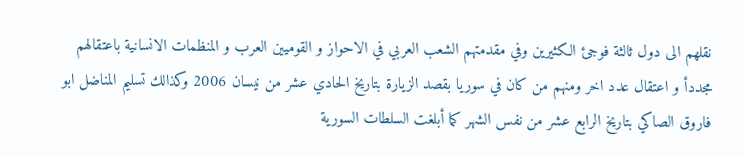نقلهم الى دول ثالثة فوجئ الكثيرين وفي مقدمتهم الشعب العربي في الاحواز و القوميين العرب و المنظمات الانسانية باعتقالهم مجددأ و اعتقال عدد اخر ومنهم من كان في سوريا بقصد الزيارة بتاريخ الحادي عشر من نيسان 2006 وكذالك تسليم المناضل ابو فاروق الصاكي بتاريخ الرابع عشر من نفس الشهر كما أبلغت السلطات السورية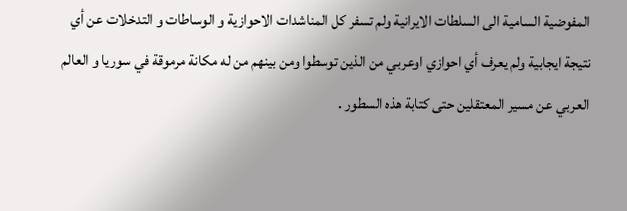المفوضية السامية الى السلطات الايرانية ولم تسفر كل المناشدات الاحوازية و الوساطات و التدخلات عن أي نتيجة ايجابية ولم يعرف أي احوازي اوعربي من الذين توسطوا ومن بينهم من له مكانة مرموقة في سوريا و العالم العربي عن مسير المعتقلين حتى كتابة هذه السطور .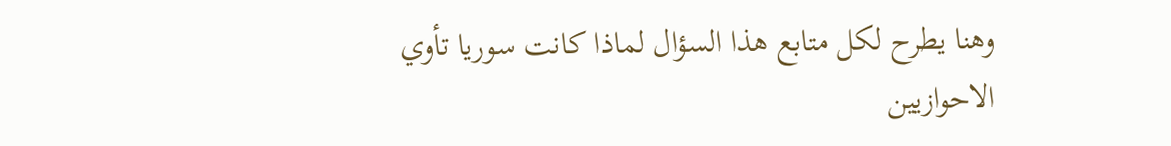وهنا يطرح لكل متابع هذا السؤال لماذا كانت سوريا تأوي الاحوازيين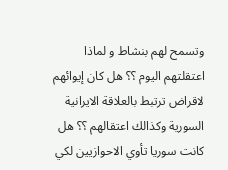وتسمح لهم بنشاط و لماذا اعتقلتهم اليوم ؟؟ هل كان إيوائهم لاقراض ترتبط بالعلاقة الايرانية السورية وكذالك اعتقالهم ؟؟ هل كانت سوريا تأوي الاحوازيين لكي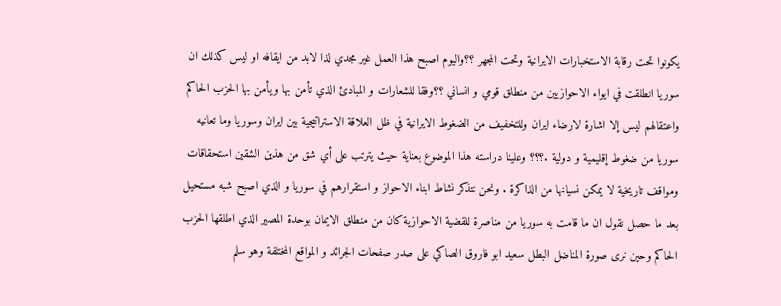يكونوا تحت رقابة الاستخبارات الايرانية وتحت المجهر ؟؟واليوم اصبح هذا العمل غير مجدي لذا لابد من ايقافه او ليس كذلك ان سوريا انطلقت في ايواء الاحوازيين من منطلق قومي و انساني ؟؟وفقا للشعارات و المبادئ الذي تأمن بها ويأمن بها الحزب الحاكم واعتقالهم ليس إلا اشارة لارضاء ايران وللتخفيف من الضغوط الايرانية في ظل العلاقة الاستراتيجية بين ايران وسوريا وما تعانيه سوريا من ضغوط إقليمية و دولية .؟؟؟ وعلينا دراسته هذا الموضوع بعناية حيث يترتب على أي شق من هذين الشقين استحقاقات ومواقف تاريخية لا يمكن نسيانها من الذاكرة . ونحن نتذكر نشاط ابناء الاحواز و استقرارهم في سوريا و الذي اصبح شبه مستحيل بعد ما حصل نقول ان ما قامت به سوريا من مناصرة للقضية الاحوازية كان من منطلق الايمان بوحدة المصير الذي اطلقها الحزب الحاكم وحين نرى صورة المناضل البطل سعيد ابو فاروق الصاكي على صدر صفحات الجرائد و المواقع المختلفة وهو سلم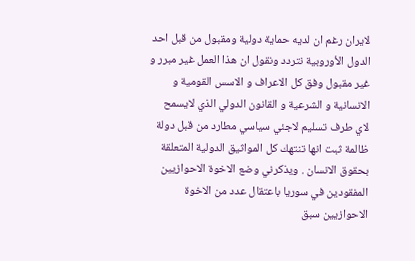لايران رغم ان لديه حماية دولية ومقبول من قبل احد الدول الأوروبية نتردد ونقول ان هذا العمل غير مبرر و غير مقبول وفق كل الاعراف و الاسس القومية و الانسانية و الشرعية و القانون الدولي الذي لايسمح لاي طرف تسليم لاجئي سياسي مطارد من قبل دولة ظالمة ثبت انها تنتهك كل المواثيق الدولية المتعلقة بحقوق الانسان . ويذكرني وضع الاخوة الاحوازيين المفقودين في سوريا باعتقال عدد من الاخوة الاحوازيين سبق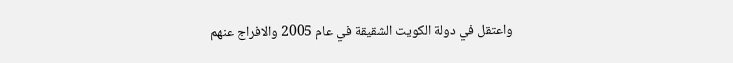واعتقل في دولة الكويت الشقيقة في عام 2005 والافراج عنهم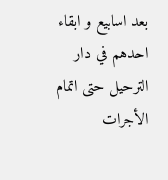بعد اسابيع و ابقاء احدهم في دار الترحيل حتى اتمام الأجرات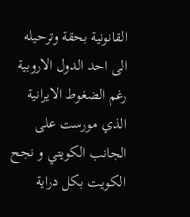القانونية بحقة وترحيله الى احد الدول الاروبية رغم الضغوط الايرانية الذي مورست على الجانب الكويتي و نجح الكويت بكل دراية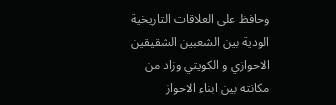وحافظ على العلاقات التاريخية الودية بين الشعبين الشقيقين الاحوازي و الكويتي وزاد من مكانته بين ابناء الاحواز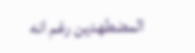المضطهدين رغم انه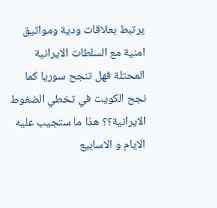يرتبط بعلاقات ودية ومواثيق امنية مع السلطات الايرانية المحتلة فهل تنجح سوريا كما نجح الكويت في تخطي الضغوط الايرانية؟؟ هذا ما ستجيب عليه الايام و الاسابيع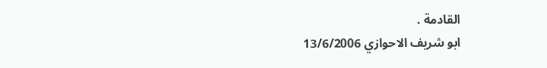القادمة .
ابو شريف الاحوازي 13/6/2006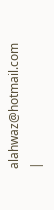alahwaz@hotmail.com
|